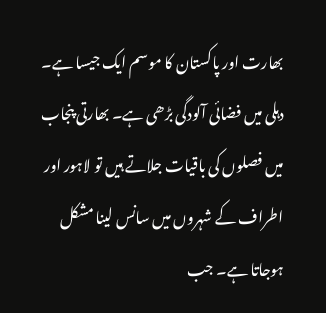بھارت اور پاکستان کا موسم ایک جیسا ہے۔ دہلی میں فضائی آلودگی بڑھی ہے۔ بھارتی پنجاب میں فصلوں کی باقیات جلاتے ہیں تو لاہور اور اطراف کے شہروں میں سانس لینا مشکل ہوجاتا ہے۔ جب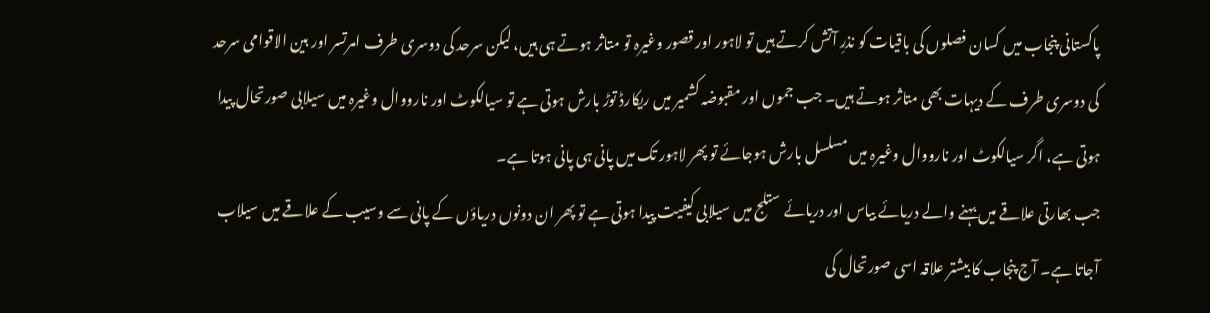پاکستانی پنجاب میں کسان فصلوں کی باقیات کو نذرِ آتش کرتے ہیں تو لاہور اور قصور وغیرہ تو متاثر ہوتے ہی ہیں، لیکن سرحد کی دوسری طرف امرتسر اور بین الاقوامی سرحد کی دوسری طرف کے دیہات بھی متاثر ہوتے ہیں۔ جب جموں اور مقبوضہ کشمیر میں ریکارڈ توڑ بارش ہوتی ہے تو سیالکوٹ اور نارووال وغیرہ میں سیلابی صورتحال پیدا ہوتی ہے، اگر سیالکوٹ اور نارووال وغیرہ میں مسلسل بارش ہوجائے تو پھر لاہور تک میں پانی ہی پانی ہوتا ہے۔
جب بھارتی علاقے میں بہنے والے دریائے بیاس اور دریائے ستلج میں سیلابی کیفیت پیدا ہوتی ہے تو پھر ان دونوں دریاؤں کے پانی سے وسیب کے علاقے میں سیلاب آجاتا ہے۔ آج پنجاب کا بیشتر علاقہ اسی صورتحال کی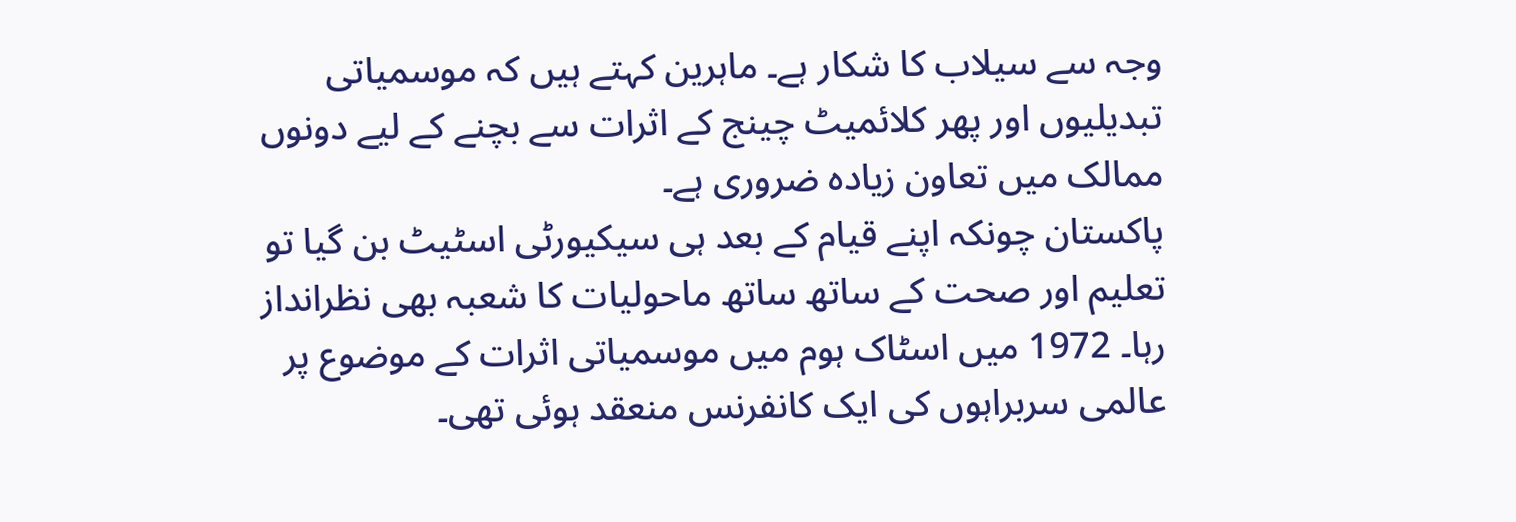وجہ سے سیلاب کا شکار ہے۔ ماہرین کہتے ہیں کہ موسمیاتی تبدیلیوں اور پھر کلائمیٹ چینج کے اثرات سے بچنے کے لیے دونوں ممالک میں تعاون زیادہ ضروری ہے۔
پاکستان چونکہ اپنے قیام کے بعد ہی سیکیورٹی اسٹیٹ بن گیا تو تعلیم اور صحت کے ساتھ ساتھ ماحولیات کا شعبہ بھی نظرانداز رہا۔ 1972 میں اسٹاک ہوم میں موسمیاتی اثرات کے موضوع پر عالمی سربراہوں کی ایک کانفرنس منعقد ہوئی تھی۔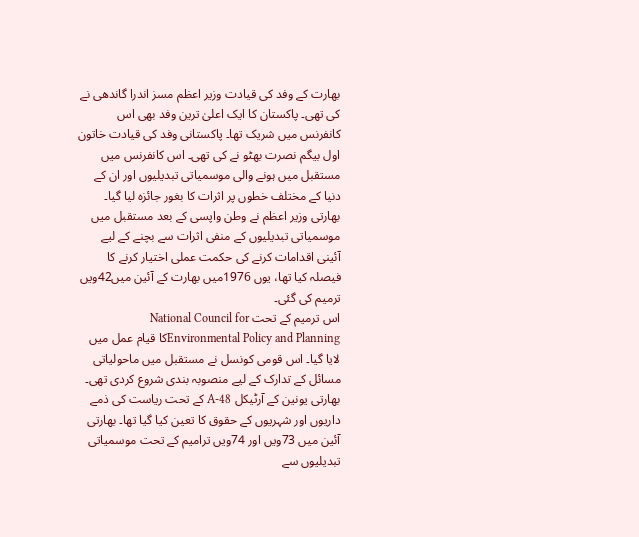بھارت کے وفد کی قیادت وزیر اعظم مسز اندرا گاندھی نے کی تھی۔ پاکستان کا ایک اعلیٰ ترین وفد بھی اس کانفرنس میں شریک تھا۔ پاکستانی وفد کی قیادت خاتون اول بیگم نصرت بھٹو نے کی تھی۔ اس کانفرنس میں مستقبل میں ہونے والی موسمیاتی تبدیلیوں اور ان کے دنیا کے مختلف خطوں پر اثرات کا بغور جائزہ لیا گیا۔ بھارتی وزیر اعظم نے وطن واپسی کے بعد مستقبل میں موسمیاتی تبدیلیوں کے منفی اثرات سے بچنے کے لیے آئینی اقدامات کرنے کی حکمت عملی اختیار کرنے کا فیصلہ کیا تھا، یوں 1976میں بھارت کے آئین میں42ویں ترمیم کی گئی۔
اس ترمیم کے تحت National Council for Environmental Policy and Planningکا قیام عمل میں لایا گیا۔ اس قومی کونسل نے مستقبل میں ماحولیاتی مسائل کے تدارک کے لیے منصوبہ بندی شروع کردی تھی۔ بھارتی یونین کے آرٹیکل 48-A کے تحت ریاست کی ذمے داریوں اور شہریوں کے حقوق کا تعین کیا گیا تھا۔ بھارتی آئین میں 73ویں اور 74ویں ترامیم کے تحت موسمیاتی تبدیلیوں سے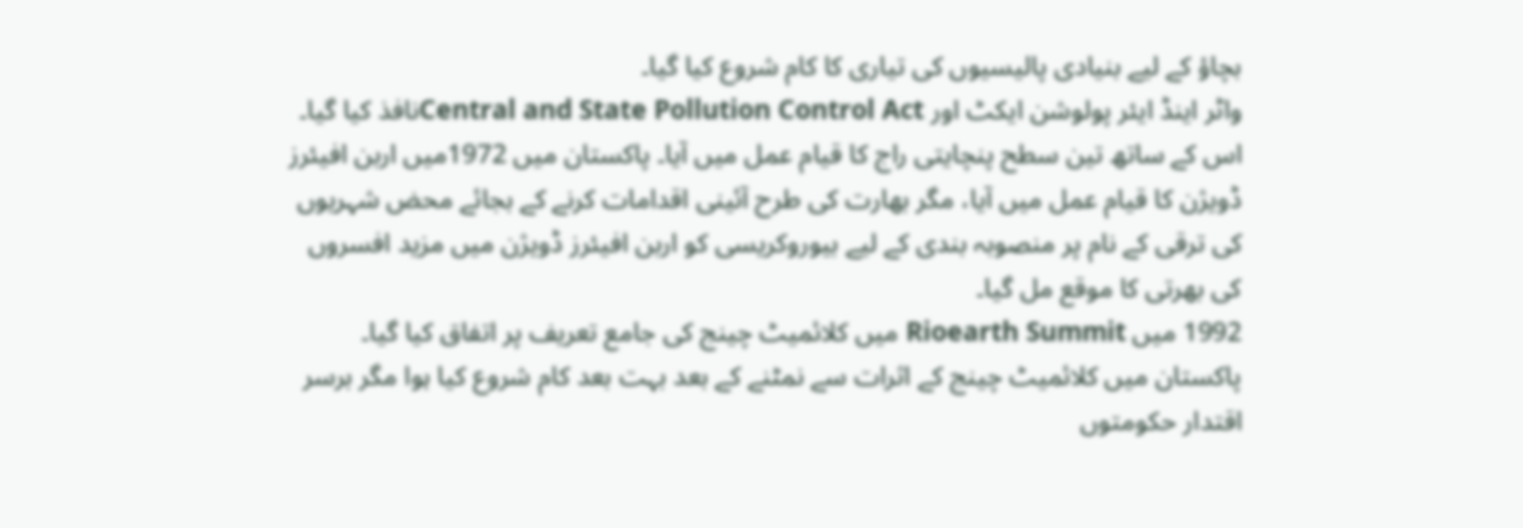بچاؤ کے لیے بنیادی پالیسیوں کی تیاری کا کام شروع کیا گیا۔
واٹر اینڈ ایئر پولوشن ایکٹ اور Central and State Pollution Control Actنافذ کیا گیا۔ اس کے ساتھ تین سطح پنچایتی راج کا قیام عمل میں آیا۔ پاکستان میں 1972میں اربن افیئرز ڈویژن کا قیام عمل میں آیا، مگر بھارت کی طرح آئینی اقدامات کرنے کے بجائے محض شہریوں کی ترقی کے نام پر منصوبہ بندی کے لیے بیوروکریسی کو اربن افیئرز ڈویژن میں مزید افسروں کی بھرتی کا موقع مل گیا۔
1992 میں Rioearth Summit میں کلائمیٹ چینج کی جامع تعریف پر اتفاق کیا گیا۔ پاکستان میں کلائمیٹ چینج کے اثرات سے نمٹنے کے بعد بہت بعد کام شروع کیا ہوا مگر برسر اقتدار حکومتوں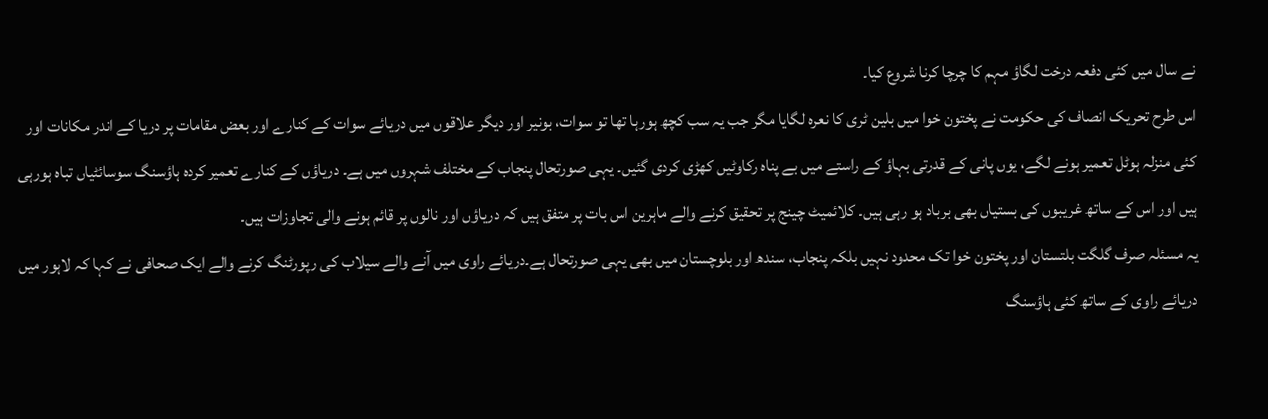نے سال میں کئی دفعہ درخت لگاؤ مہم کا چرچا کرنا شروع کیا۔
اس طرح تحریک انصاف کی حکومت نے پختون خوا میں بلین ٹری کا نعرہ لگایا مگر جب یہ سب کچھ ہورہا تھا تو سوات، بونیر اور دیگر علاقوں میں دریائے سوات کے کنارے اور بعض مقامات پر دریا کے اندر مکانات اور کئی منزلہ ہوٹل تعمیر ہونے لگے، یوں پانی کے قدرتی بہاؤ کے راستے میں بے پناہ رکاوٹیں کھڑی کردی گئیں۔ یہی صورتحال پنجاب کے مختلف شہروں میں ہے۔ دریاؤں کے کنارے تعمیر کردہ ہاؤسنگ سوسائٹیاں تباہ ہورہی ہیں اور اس کے ساتھ غریبوں کی بستیاں بھی برباد ہو رہی ہیں۔ کلائمیٹ چینج پر تحقیق کرنے والے ماہرین اس بات پر متفق ہیں کہ دریاؤں اور نالوں پر قائم ہونے والی تجاوزات ہیں۔
یہ مسئلہ صرف گلگت بلتستان اور پختون خوا تک محدود نہیں بلکہ پنجاب، سندھ اور بلوچستان میں بھی یہی صورتحال ہے۔دریائے راوی میں آنے والے سیلاب کی رپورٹنگ کرنے والے ایک صحافی نے کہا کہ لاہور میں دریائے راوی کے ساتھ کئی ہاؤسنگ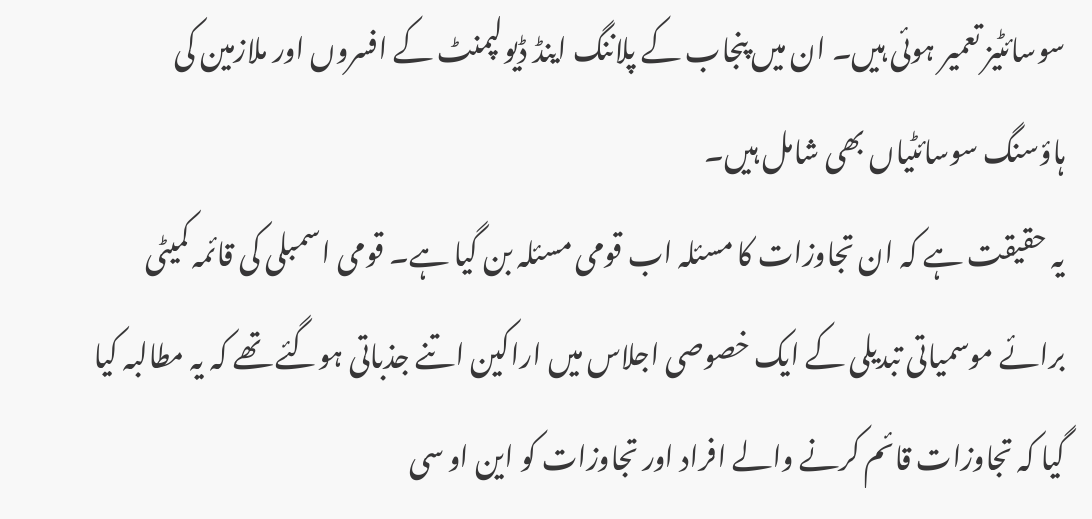سوسائٹیز تعمیر ہوئی ہیں۔ ان میں پنجاب کے پلاننگ اینڈ ڈیولپمنٹ کے افسروں اور ملازمین کی ہاؤسنگ سوسائٹیاں بھی شامل ہیں۔
یہ حقیقت ہے کہ ان تجاوزات کا مسئلہ اب قومی مسئلہ بن گیا ہے۔ قومی اسمبلی کی قائمہ کمیٹی برائے موسمیاتی تبدیلی کے ایک خصوصی اجلاس میں اراکین اتنے جذباتی ہوگئے تھے کہ یہ مطالبہ کیا گیا کہ تجاوزات قائم کرنے والے افراد اور تجاوزات کو این او سی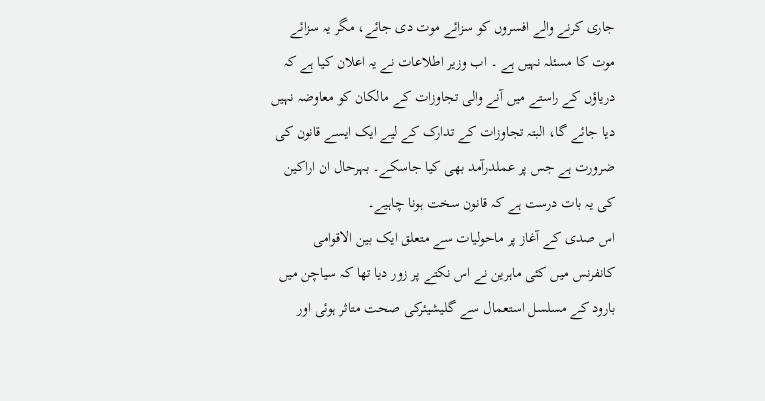جاری کرنے والے افسروں کو سزائے موت دی جائے، مگر یہ سزائے موت کا مسئلہ نہیں ہے ۔ اب وزیر اطلاعات نے یہ اعلان کیا ہے کہ دریاؤں کے راستے میں آنے والی تجاوزات کے مالکان کو معاوضہ نہیں دیا جائے گا، البتہ تجاوزات کے تدارک کے لیے ایک ایسے قانون کی ضرورت ہے جس پر عملدرآمد بھی کیا جاسکے۔ بہرحال ان اراکین کی یہ بات درست ہے کہ قانون سخت ہونا چاہیے۔
اس صدی کے آغاز پر ماحولیات سے متعلق ایک بین الاقوامی کانفرنس میں کئی ماہرین نے اس نکتے پر زور دیا تھا کہ سیاچن میں بارود کے مسلسل استعمال سے گلیشیئرکی صحت متاثر ہوئی اور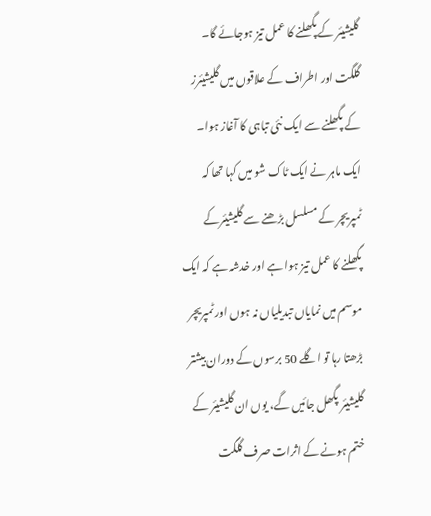گلیشیئر کے پگھلنے کا عمل تیز ہوجائے گا۔ گلگت اور اطراف کے علاقوں میں گلیشیئرز کے پگھلنے سے ایک نئی تباہی کا آغاز ہوا۔
ایک ماہر نے ایک ٹاک شو میں کہا تھا کہ ٹمپریچر کے مسلسل بڑھنے سے گلیشیئرکے پگھلنے کا عمل تیز ہوا ہے اور خدشہ ہے کہ ایک موسم میں نمایاں تبدیلیاں نہ ہوں اور ٹمپریچر بڑھتا رہا تو اگلے 50 برسوں کے دوران بیشتر گلیشیئر پگھل جائیں گے، یوں ان گلیشیئر کے ختم ہونے کے اثرات صرف گلگت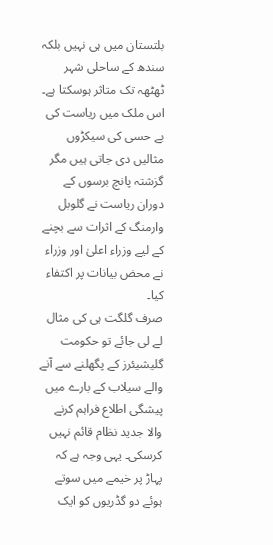بلتستان میں ہی نہیں بلکہ سندھ کے ساحلی شہر ٹھٹھہ تک متاثر ہوسکتا ہے۔ اس ملک میں ریاست کی بے حسی کی سیکڑوں مثالیں دی جاتی ہیں مگر گزشتہ پانچ برسوں کے دوران ریاست نے گلوبل وارمنگ کے اثرات سے بچنے کے لیے وزراء اعلیٰ اور وزراء نے محض بیانات پر اکتفاء کیا۔
صرف گلگت ہی کی مثال لے لی جائے تو حکومت گلیشیئرز کے پگھلنے سے آنے والے سیلاب کے بارے میں پیشگی اطلاع فراہم کرنے والا جدید نظام قائم نہیں کرسکی۔ یہی وجہ ہے کہ پہاڑ پر خیمے میں سوتے ہوئے دو گڈریوں کو ایک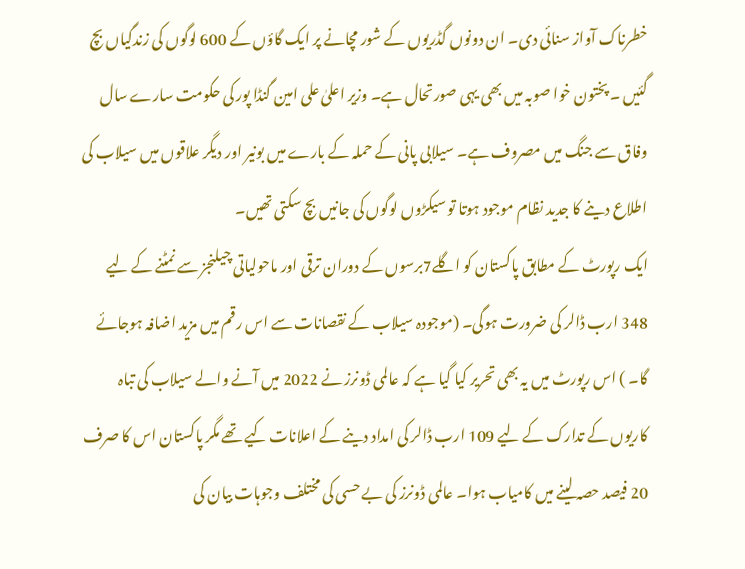خطرناک آواز سنائی دی۔ ان دونوں گڈریوں کے شور مچانے پر ایک گاؤں کے 600 لوگوں کی زندگیاں بچ گئیں ۔ پختون خوا صوبہ میں بھی یہی صورتحال ہے۔ وزیر اعلیٰ علی امین گنڈا پور کی حکومت سارے سال وفاق سے جنگ میں مصروف ہے۔ سیلابی پانی کے حملہ کے بارے میں بونیر اور دیگر علاقوں میں سیلاب کی اطلاع دینے کا جدید نظام موجود ہوتا تو سیکڑوں لوگوں کی جانیں بچ سکتی تھیں۔
ایک رپورٹ کے مطابق پاکستان کو اگلے7برسوں کے دوران ترقی اور ماحولیاتی چیلنجز سے نمٹنے کے لیے 348 ارب ڈالر کی ضرورت ہوگی۔ (موجودہ سیلاب کے نقصانات سے اس رقم میں مزید اضافہ ہوجائے گا۔ ) اس رپورٹ میں یہ بھی تحریر کیا گیا ہے کہ عالمی ڈونرز نے 2022 میں آنے والے سیلاب کی تباہ کاریوں کے تدارک کے لیے 109 ارب ڈالر کی امداد دینے کے اعلانات کیے تھے مگر پاکستان اس کا صرف 20 فیصد حصہ لینے میں کامیاب ہوا۔ عالمی ڈونرز کی بے حسی کی مختلف وجوہات بیان کی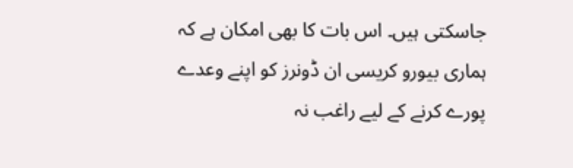جاسکتی ہیں۔ اس بات کا بھی امکان ہے کہ ہماری بیورو کریسی ان ڈونرز کو اپنے وعدے پورے کرنے کے لیے راغب نہ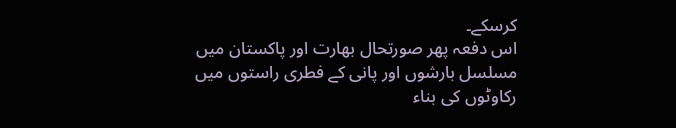کرسکے۔
اس دفعہ پھر صورتحال بھارت اور پاکستان میں مسلسل بارشوں اور پانی کے فطری راستوں میں رکاوٹوں کی بناء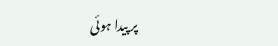پر پیدا ہوئی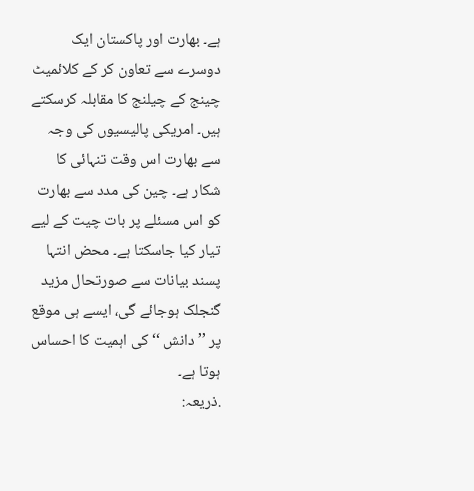ہے۔ بھارت اور پاکستان ایک دوسرے سے تعاون کر کے کلائمیٹ چینج کے چیلنج کا مقابلہ کرسکتے ہیں۔ امریکی پالیسیوں کی وجہ سے بھارت اس وقت تنہائی کا شکار ہے۔ چین کی مدد سے بھارت کو اس مسئلے پر بات چیت کے لیے تیار کیا جاسکتا ہے۔ محض انتہا پسند بیانات سے صورتحال مزید گنجلک ہوجائے گی، ایسے ہی موقع پر ’’دانش ‘‘ کی اہمیت کا احساس ہوتا ہے۔
.ذریعہ: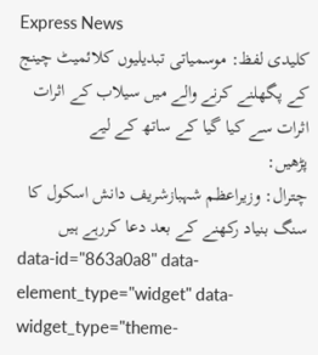Express News
کلیدی لفظ: موسمیاتی تبدیلیوں کلائمیٹ چینج کے پگھلنے کرنے والے میں سیلاب کے اثرات اثرات سے کیا گیا کے ساتھ کے لیے
پڑھیں:
چترال: وزیراعظم شہبازشریف دانش اسکول کا سنگ بنیاد رکھنے کے بعد دعا کررہے ہیں
data-id="863a0a8" data-element_type="widget" data-widget_type="theme-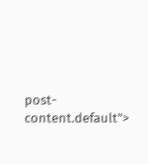post-content.default">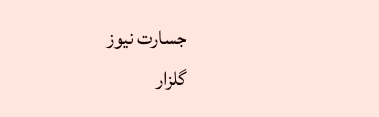جسارت نیوز
گلزار